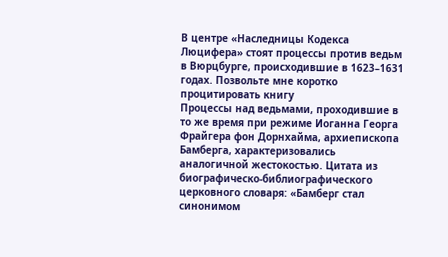В центре «Наследницы Кодекса Люцифера» стоят процессы против ведьм в Вюрцбурге, происходившие в 1623–1631 годах. Позвольте мне коротко процитировать книгу
Процессы над ведьмами, проходившие в то же время при режиме Иоганна Георга Фрайгера фон Дорнхайма, архиепископа Бамберга, характеризовались аналогичной жестокостью. Цитата из биографическо-библиографического церковного словаря: «Бамберг стал синонимом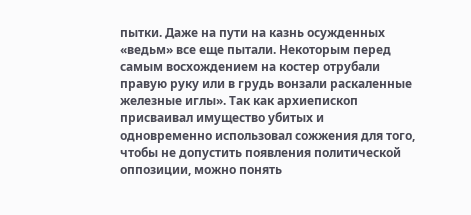пытки. Даже на пути на казнь осужденных «ведьм» все еще пытали. Некоторым перед самым восхождением на костер отрубали правую руку или в грудь вонзали раскаленные железные иглы». Так как архиепископ присваивал имущество убитых и одновременно использовал сожжения для того, чтобы не допустить появления политической оппозиции, можно понять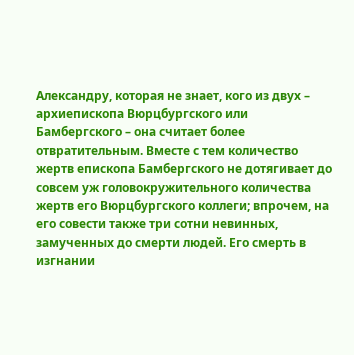Александру, которая не знает, кого из двух – архиепископа Вюрцбургского или Бамбергского – она считает более отвратительным. Вместе с тем количество жертв епископа Бамбергского не дотягивает до совсем уж головокружительного количества жертв его Вюрцбургского коллеги; впрочем, на его совести также три сотни невинных, замученных до смерти людей. Его смерть в изгнании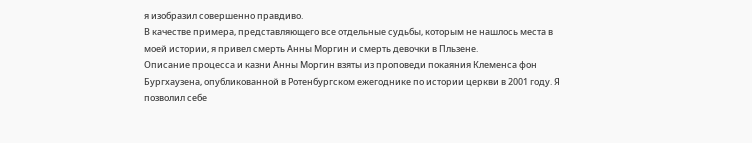я изобразил совершенно правдиво.
В качестве примера, представляющего все отдельные судьбы, которым не нашлось места в моей истории, я привел смерть Анны Моргин и смерть девочки в Пльзене.
Описание процесса и казни Анны Моргин взяты из проповеди покаяния Клеменса фон Бургхаузена, опубликованной в Ротенбургском ежегоднике по истории церкви в 2001 году. Я позволил себе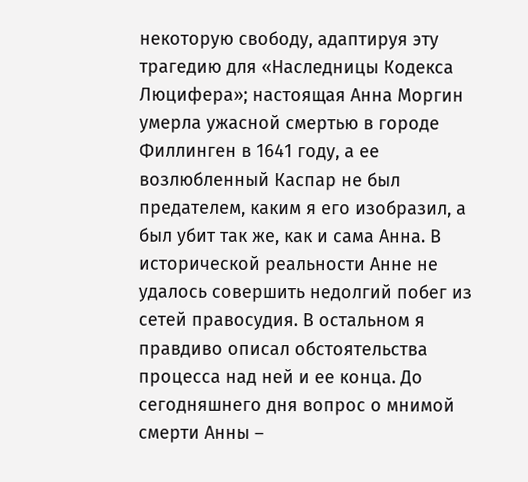некоторую свободу, адаптируя эту трагедию для «Наследницы Кодекса Люцифера»; настоящая Анна Моргин умерла ужасной смертью в городе Филлинген в 1641 году, а ее возлюбленный Каспар не был предателем, каким я его изобразил, а был убит так же, как и сама Анна. В исторической реальности Анне не удалось совершить недолгий побег из сетей правосудия. В остальном я правдиво описал обстоятельства процесса над ней и ее конца. До сегодняшнего дня вопрос о мнимой смерти Анны –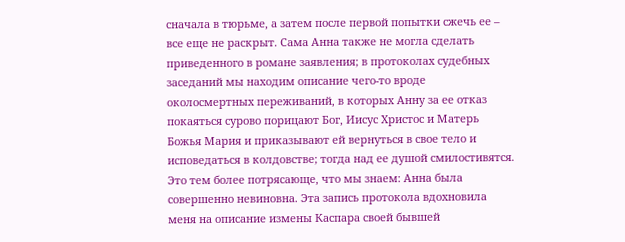сначала в тюрьме, а затем после первой попытки сжечь ее – все еще не раскрыт. Сама Анна также не могла сделать приведенного в романе заявления; в протоколах судебных заседаний мы находим описание чего-то вроде околосмертных переживаний, в которых Анну за ее отказ покаяться сурово порицают Бог, Иисус Христос и Матерь Божья Мария и приказывают ей вернуться в свое тело и исповедаться в колдовстве; тогда над ее душой смилостивятся. Это тем более потрясающе, что мы знаем: Анна была совершенно невиновна. Эта запись протокола вдохновила меня на описание измены Каспара своей бывшей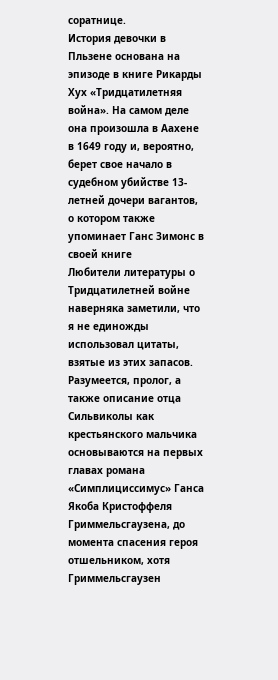соратнице.
История девочки в Пльзене основана на эпизоде в книге Рикарды Хух «Тридцатилетняя война». На самом деле она произошла в Аахене в 1649 году и, вероятно, берет свое начало в судебном убийстве 13-летней дочери вагантов, о котором также упоминает Ганс Зимонс в своей книге
Любители литературы о Тридцатилетней войне наверняка заметили, что я не единожды использовал цитаты, взятые из этих запасов. Разумеется, пролог, а также описание отца Сильвиколы как крестьянского мальчика основываются на первых главах романа «Симплициссимус» Ганса Якоба Кристоффеля Гриммельсгаузена, до момента спасения героя отшельником, хотя Гриммельсгаузен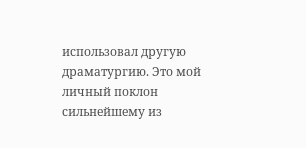использовал другую драматургию. Это мой личный поклон сильнейшему из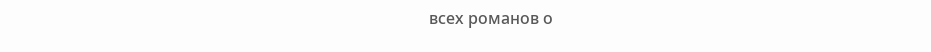всех романов о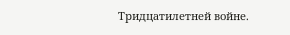Тридцатилетней войне.